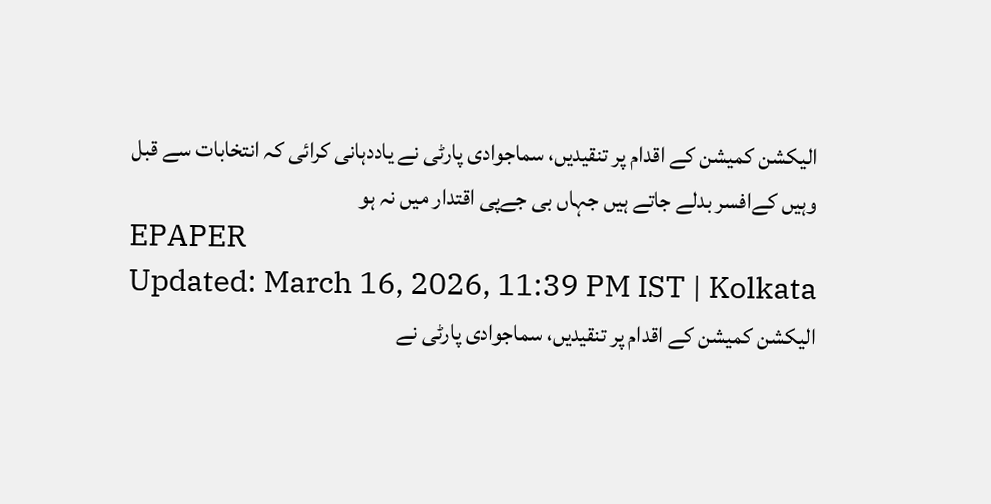الیکشن کمیشن کے اقدام پر تنقیدیں، سماجوادی پارٹی نے یاددہانی کرائی کہ انتخابات سے قبل وہیں کےافسر بدلے جاتے ہیں جہاں بی جےپی اقتدار میں نہ ہو
EPAPER
Updated: March 16, 2026, 11:39 PM IST | Kolkata
الیکشن کمیشن کے اقدام پر تنقیدیں، سماجوادی پارٹی نے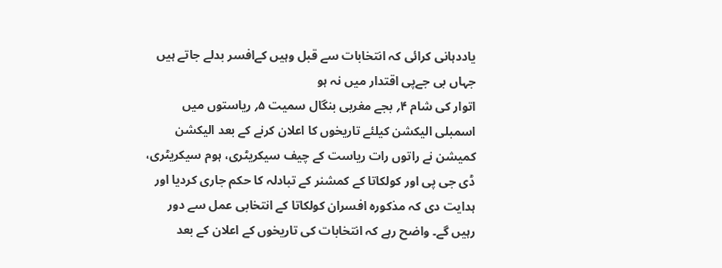یاددہانی کرائی کہ انتخابات سے قبل وہیں کےافسر بدلے جاتے ہیں جہاں بی جےپی اقتدار میں نہ ہو
اتوار کی شام ۴؍ بجے مغربی بنگال سمیت ۵؍ ریاستوں میں اسمبلی الیکشن کیلئے تاریخوں کا اعلان کرنے کے بعد الیکشن کمیشن نے راتوں رات ریاست کے چیف سیکریٹری، ہوم سیکریٹری، ڈی جی پی اور کولکاتا کے کمشنر کے تبادلہ کا حکم جاری کردیا اور ہدایت دی کہ مذکورہ افسران کولکاتا کے انتخابی عمل سے دور رہیں گے۔ واضح رہے کہ انتخابات کی تاریخوں کے اعلان کے بعد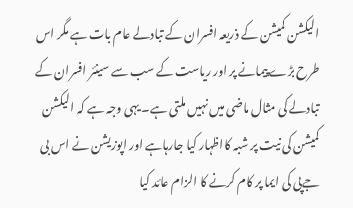الیکشن کمیشن کے ذریعہ افسران کے تبادلے عام بات ہے مگر اس طرح بڑے پیمانے پر اور ریاست کے سب سے سینئر افسران کے تبادلے کی مثال ماضی میں نہیں ملتی ہے۔ یہی وجہ ہے کہ الیکشن کمیشن کی نیت پر شبہ کااظہار کیا جارہاہے اور اپوزیشن نے اس بی جےپی کی ایما پر کام کرنے کا الزام عائد کیا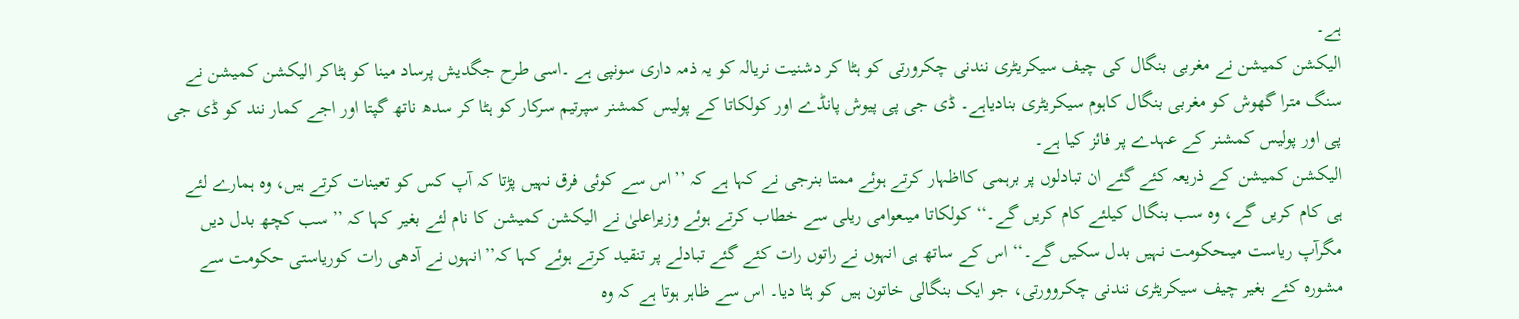ہے۔
الیکشن کمیشن نے مغربی بنگال کی چیف سیکریٹری نندنی چکرورتی کو ہٹا کر دشنیت نریالہ کو یہ ذمہ داری سونپی ہے ۔اسی طرح جگدیش پرساد مینا کو ہٹاکر الیکشن کمیشن نے سنگ مترا گھوش کو مغربی بنگال کاہوم سیکریٹری بنادیاہے۔ ڈی جی پی پیوش پانڈے اور کولکاتا کے پولیس کمشنر سپرتیم سرکار کو ہٹا کر سدھ ناتھ گپتا اور اجے کمار نند کو ڈی جی پی اور پولیس کمشنر کے عہدے پر فائز کیا ہے۔
الیکشن کمیشن کے ذریعہ کئے گئے ان تبادلوں پر برہمی کااظہار کرتے ہوئے ممتا بنرجی نے کہا ہے کہ ’’اس سے کوئی فرق نہیں پڑتا کہ آپ کس کو تعینات کرتے ہیں، وہ ہمارے لئے ہی کام کریں گے، وہ سب بنگال کیلئے کام کریں گے۔‘‘کولکاتا میںعوامی ریلی سے خطاب کرتے ہوئے وزیراعلیٰ نے الیکشن کمیشن کا نام لئے بغیر کہا کہ ’’سب کچھ بدل دیں مگرآپ ریاست میںحکومت نہیں بدل سکیں گے۔‘‘ اس کے ساتھ ہی انہوں نے راتوں رات کئے گئے تبادلے پر تنقید کرتے ہوئے کہا کہ’’انہوں نے آدھی رات کوریاستی حکومت سے مشورہ کئے بغیر چیف سیکریٹری نندنی چکروورتی، جو ایک بنگالی خاتون ہیں کو ہٹا دیا۔ اس سے ظاہر ہوتا ہے کہ وہ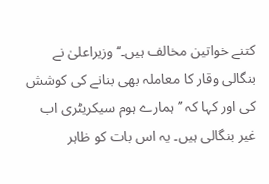کتنے خواتین مخالف ہیں۔‘‘ وزیراعلیٰ نے بنگالی وقار کا معاملہ بھی بنانے کی کوشش کی اور کہا کہ ’’ہمارے ہوم سیکریٹری اب غیر بنگالی ہیں۔ یہ اس بات کو ظاہر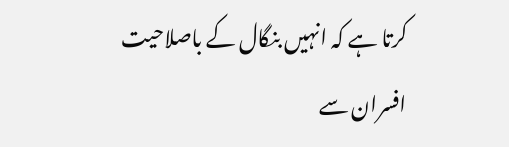کرتا ہے کہ انہیں بنگال کے باصلاحیت افسران سے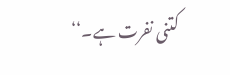کتنی نفرت ہے۔‘‘